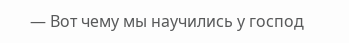— Вот чему мы научились у господ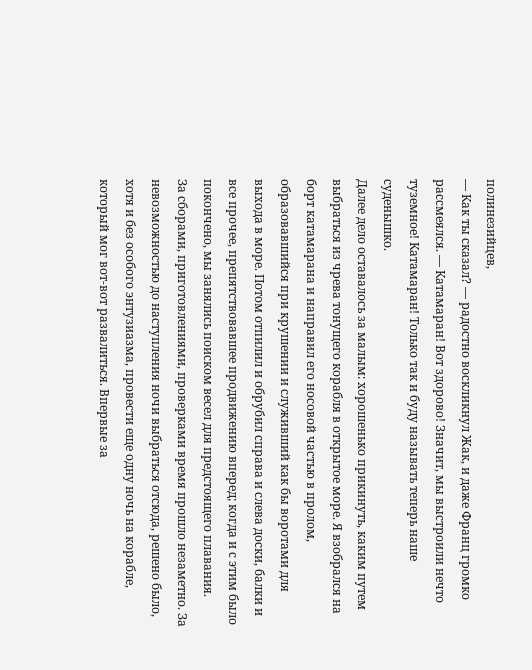полинезийцев,
— Как ты сказал? — радостно воскликнул Жак, и даже Франц громко рассмеялся. — Катамаран! Вот здорово! Значит, мы выстроили нечто туземное! Катамаран! Только так и буду называть теперь наше суденышко.
Далее дело оставалось за малым: хорошенько прикинуть, каким путем выбраться из чрева тонущего корабля в открытое море. Я взобрался на борт катамарана и направил его носовой частью в пролом, образовавшийся при крушении и служивший как бы воротами для выхода в море. Потом отпилил и обрубил справа и слева доски, балки и все прочее, препятствовавшее продвижению вперед; когда и с этим было покончено, мы занялись поиском весел для предстоящего плавания.
За сборами, приготовлениями, проверками время прошло незаметно. За невозможностью до наступления ночи выбраться отсюда, решено было, хотя и без особого энтузиазма, провести еще одну ночь на корабле, который мог вот-вот развалиться. Впервые за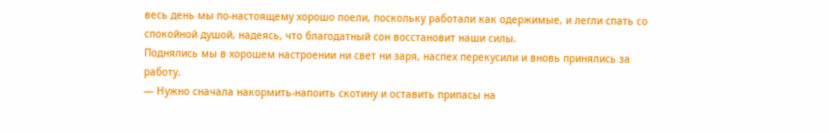весь день мы по-настоящему хорошо поели, поскольку работали как одержимые, и легли спать со спокойной душой, надеясь, что благодатный сон восстановит наши силы.
Поднялись мы в хорошем настроении ни свет ни заря, наспех перекусили и вновь принялись за работу.
— Нужно сначала накормить-напоить скотину и оставить припасы на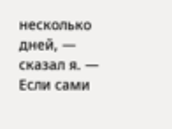несколько дней, — сказал я. — Если сами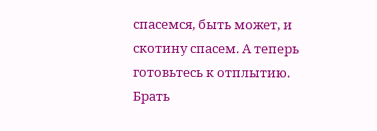спасемся, быть может, и скотину спасем. А теперь готовьтесь к отплытию. Брать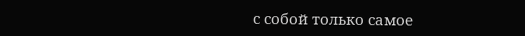с собой только самое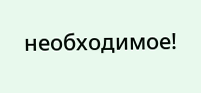необходимое!